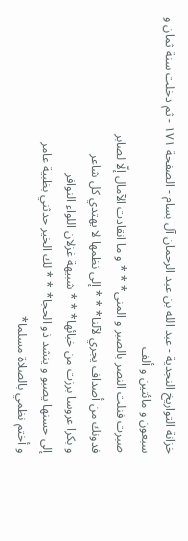خزانة التواريخ النجدية - عبد الله بن عبد الرحمان آل بسام - الصفحة ١٧١ - ثم دخلت سنة ثمان و سبعون و مائتين و ألف
صبرت فنلت النصر بالصبر و المنى* * * و ما انقادت الآمال إلّا لصابر
فدونك من أصداف يجري لآلنا* * * إلى نظمها لا يهتدي كل شاعر
و بكرا عروسا برزت من خبائها* * * شبيهة غزلان اللواء النوافر
إلى حسنها يصبو و ينشد ذو الحجا* * * لك الخير حدثني بظبية عامر
و أختم نظمي بالصلاة مسلما*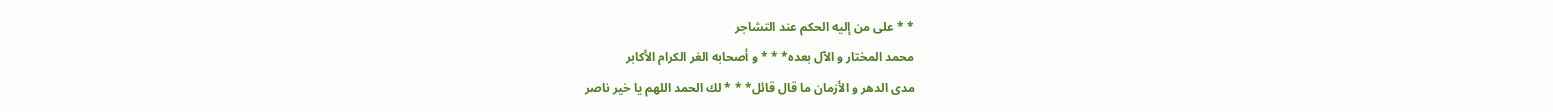* * على من إليه الحكم عند التشاجر
محمد المختار و الآل بعده* * * و أصحابه الغر الكرام الأكابر
مدى الدهر و الأزمان ما قال قائل* * * لك الحمد اللهم يا خير ناصر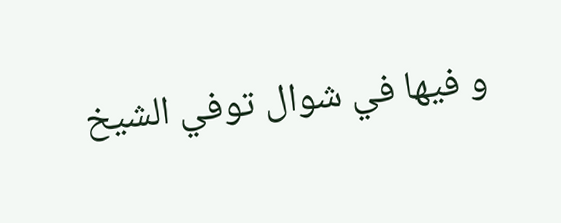و فيها في شوال توفي الشيخ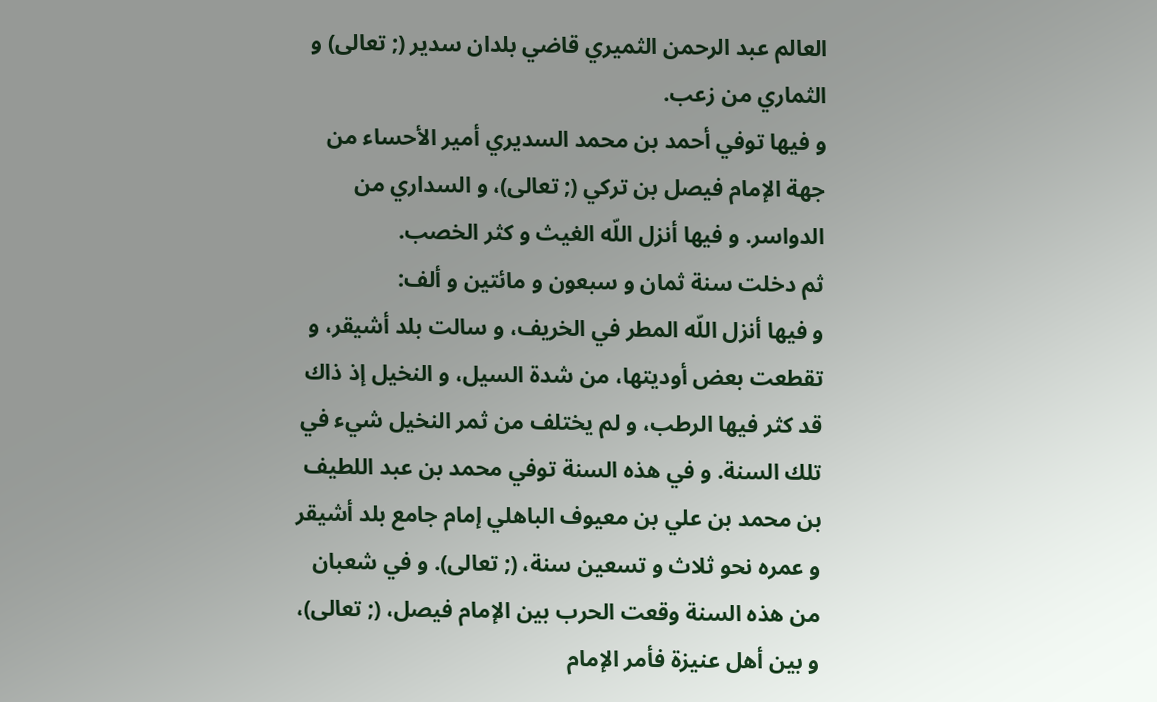العالم عبد الرحمن الثميري قاضي بلدان سدير (; تعالى) و الثماري من زعب.
و فيها توفي أحمد بن محمد السديري أمير الأحساء من جهة الإمام فيصل بن تركي (; تعالى)، و السداري من الدواسر. و فيها أنزل اللّه الغيث و كثر الخصب.
ثم دخلت سنة ثمان و سبعون و مائتين و ألف:
و فيها أنزل اللّه المطر في الخريف، و سالت بلد أشيقر، و تقطعت بعض أوديتها، من شدة السيل، و النخيل إذ ذاك قد كثر فيها الرطب، و لم يختلف من ثمر النخيل شيء في تلك السنة. و في هذه السنة توفي محمد بن عبد اللطيف بن محمد بن علي بن معيوف الباهلي إمام جامع بلد أشيقر و عمره نحو ثلاث و تسعين سنة، (; تعالى). و في شعبان من هذه السنة وقعت الحرب بين الإمام فيصل، (; تعالى)، و بين أهل عنيزة فأمر الإمام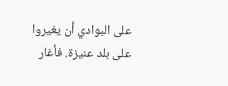على البوادي أن يغيروا على بلد عنيزة. فأغار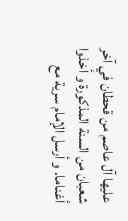عليها آل عاصم من قحطان في آخر شعبان من السنة المذكورة و أخذوا أغناما. و أرسل الإمام سرية مع